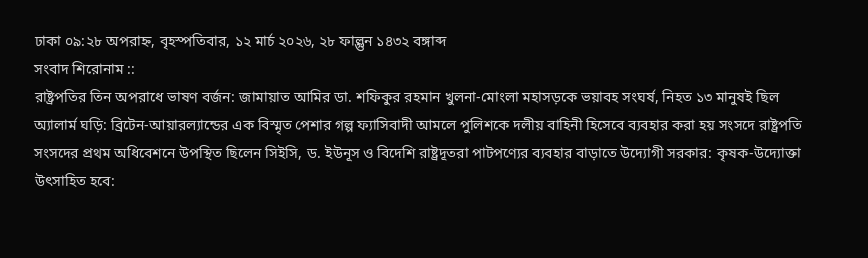ঢাকা ০৯:২৮ অপরাহ্ন, বৃহস্পতিবার, ১২ মার্চ ২০২৬, ২৮ ফাল্গুন ১৪৩২ বঙ্গাব্দ
সংবাদ শিরোনাম ::
রাষ্ট্রপতির তিন অপরাধে ভাষণ বর্জন: জামায়াত আমির ডা. শফিকুর রহমান খুলনা-মোংলা মহাসড়কে ভয়াবহ সংঘর্ষ, নিহত ১৩ মানুষই ছিল অ্যালার্ম ঘড়ি: ব্রিটেন-আয়ারল্যান্ডের এক বিস্মৃত পেশার গল্প ফ্যাসিবাদী আমলে পুলিশকে দলীয় বাহিনী হিসেবে ব্যবহার করা হয় সংসদে রাষ্ট্রপতি সংসদের প্রথম অধিবেশনে উপস্থিত ছিলেন সিইসি, ড. ইউনূস ও বিদেশি রাষ্ট্রদূতরা পাটপণ্যের ব্যবহার বাড়াতে উদ্যোগী সরকার: কৃষক-উদ্যোক্তা উৎসাহিত হবে: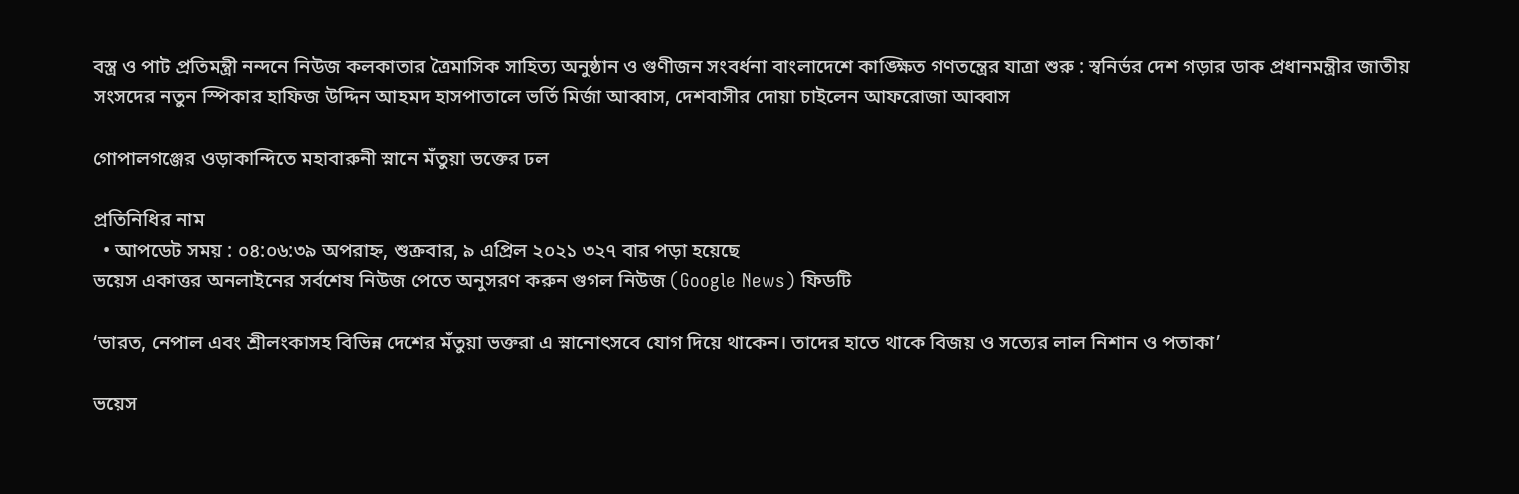বস্ত্র ও পাট প্রতিমন্ত্রী নন্দনে নিউজ কলকাতার ত্রৈমাসিক সাহিত্য অনুষ্ঠান ও গুণীজন সংবর্ধনা বাংলাদেশে কাঙ্ক্ষিত গণতন্ত্রের যাত্রা শুরু : স্বনির্ভর দেশ গড়ার ডাক প্রধানমন্ত্রীর জাতীয় সংসদের নতুন স্পিকার হাফিজ উদ্দিন আহমদ হাসপাতালে ভর্তি মির্জা আব্বাস, দেশবাসীর দোয়া চাইলেন আফরোজা আব্বাস

গোপালগঞ্জের ওড়াকান্দিতে মহাবারুনী স্নানে মঁতুয়া ভক্তের ঢল

প্রতিনিধির নাম
  • আপডেট সময় : ০৪:০৬:৩৯ অপরাহ্ন, শুক্রবার, ৯ এপ্রিল ২০২১ ৩২৭ বার পড়া হয়েছে
ভয়েস একাত্তর অনলাইনের সর্বশেষ নিউজ পেতে অনুসরণ করুন গুগল নিউজ (Google News) ফিডটি

‘ভারত, নেপাল এবং শ্রীলংকাসহ বিভিন্ন দেশের মঁতুয়া ভক্তরা এ স্নানোৎসবে যোগ দিয়ে থাকেন। তাদের হাতে থাকে বিজয় ও সত্যের লাল নিশান ও পতাকা’

ভয়েস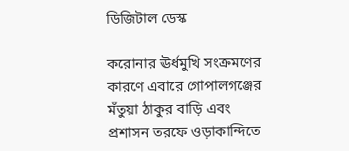ডিজিটাল ডেস্ক

করোনার ঊর্ধমুখি সংক্রমণের কারণে এবারে গোপালগঞ্জের মঁতুয়া ঠাকুর বাড়ি এবং প্রশাসন তরফে ওড়াকান্দিতে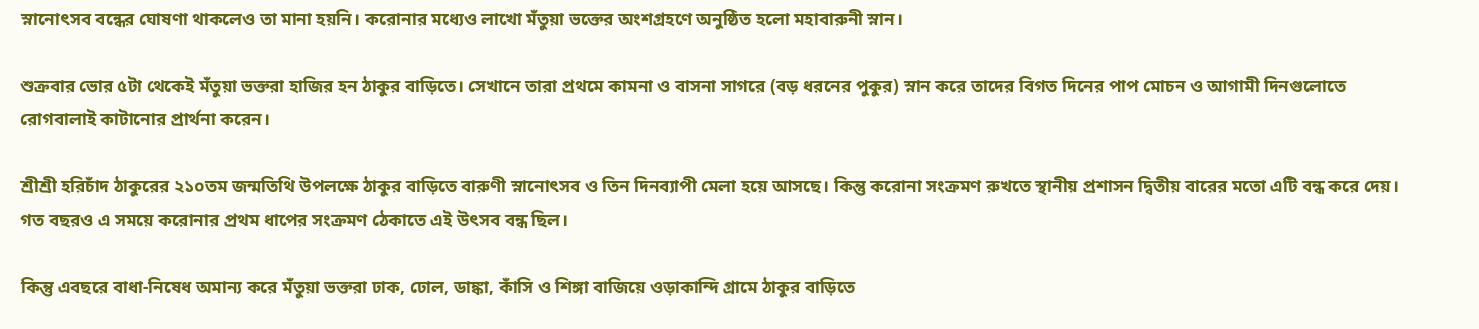স্নানোৎসব বন্ধের ঘোষণা থাকলেও তা মানা হয়নি। করোনার মধ্যেও লাখো মঁতুয়া ভক্তের অংশগ্রহণে অনুষ্ঠিত হলো মহাবারুনী স্নান।

শুক্রবার ভোর ৫টা থেকেই মঁতুয়া ভক্তরা হাজির হন ঠাকুর বাড়িতে। সেখানে তারা প্রথমে কামনা ও বাসনা সাগরে (বড় ধরনের পুকুর) স্নান করে তাদের বিগত দিনের পাপ মোচন ও আগামী দিনগুলোতে রোগবালাই কাটানোর প্রার্থনা করেন।

শ্রীশ্রী হরিচাঁদ ঠাকুরের ২১০তম জন্মতিথি উপলক্ষে ঠাকুর বাড়িতে বারুণী স্নানোৎসব ও তিন দিনব্যাপী মেলা হয়ে আসছে। কিন্তু করোনা সংক্রমণ রুখতে স্থানীয় প্রশাসন দ্বিতীয় বারের মতো এটি বন্ধ করে দেয়। গত বছরও এ সময়ে করোনার প্রথম ধাপের সংক্রমণ ঠেকাতে এই উৎসব বন্ধ ছিল।

কিন্তু এবছরে বাধা-নিষেধ অমান্য করে মঁতুয়া ভক্তরা ঢাক, ঢোল, ডাঙ্কা, কাঁসি ও শিঙ্গা বাজিয়ে ওড়াকান্দি গ্রামে ঠাকুর বাড়িতে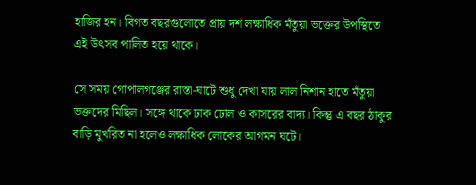হাজির হন। বিগত বছরগুলোতে প্রায় দশ লক্ষাধিক মঁতুয়া ভক্তের উপস্থিতে এই উৎসব পালিত হয়ে থাকে।

সে সময় গোপালগঞ্জের রাস্তা-ঘাটে শুধু দেখা যায় লাল নিশান হাতে মঁতুয়া ভক্তদের মিছিল। সঙ্গে থাকে ঢাক ঢোল ও কাসরের বাদ্য। কিন্তু এ বছর ঠাকুর বাড়ি মুখরিত না হলেও লক্ষাধিক লোকের আগমন ঘটে।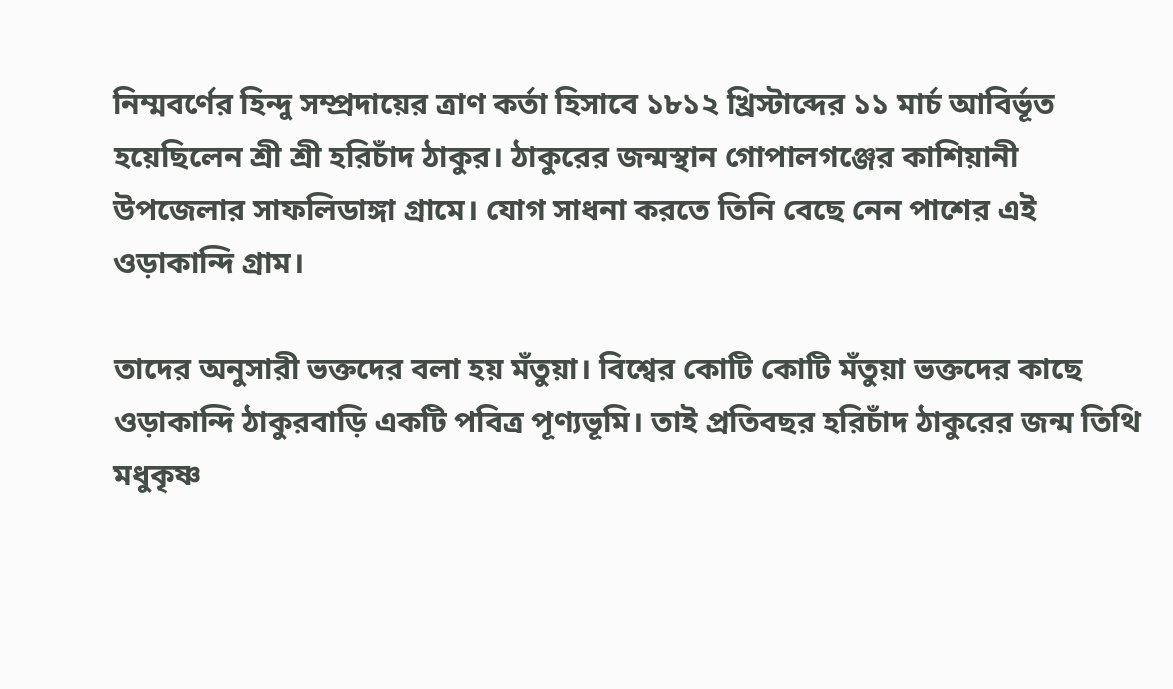নিম্মবর্ণের হিন্দু সম্প্রদায়ের ত্রাণ কর্তা হিসাবে ১৮১২ খ্রিস্টাব্দের ১১ মার্চ আবির্ভূত হয়েছিলেন শ্রী শ্রী হরিচাঁদ ঠাকুর। ঠাকুরের জন্মস্থান গোপালগঞ্জের কাশিয়ানী উপজেলার সাফলিডাঙ্গা গ্রামে। যোগ সাধনা করতে তিনি বেছে নেন পাশের এই ওড়াকান্দি গ্রাম।

তাদের অনুসারী ভক্তদের বলা হয় মঁতুয়া। বিশ্বের কোটি কোটি মঁতুয়া ভক্তদের কাছে ওড়াকান্দি ঠাকুরবাড়ি একটি পবিত্র পূণ্যভূমি। তাই প্রতিবছর হরিচাঁদ ঠাকুরের জন্ম তিথি মধুকৃষ্ণ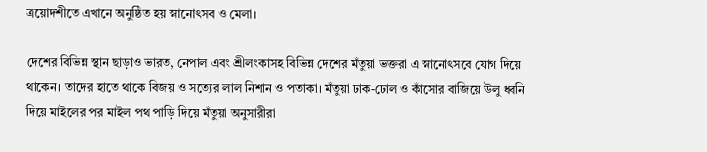ত্রয়োদশীতে এখানে অনুষ্ঠিত হয় স্নানোৎসব ও মেলা।

দেশের বিভিন্ন স্থান ছাড়াও ভারত, নেপাল এবং শ্রীলংকাসহ বিভিন্ন দেশের মঁতুয়া ভক্তরা এ স্নানোৎসবে যোগ দিয়ে থাকেন। তাদের হাতে থাকে বিজয় ও সত্যের লাল নিশান ও পতাকা। মঁতুয়া ঢাক-ঢোল ও কাঁসোর বাজিয়ে উলু ধ্বনি দিয়ে মাইলের পর মাইল পথ পাড়ি দিয়ে মঁতুয়া অনুসারীরা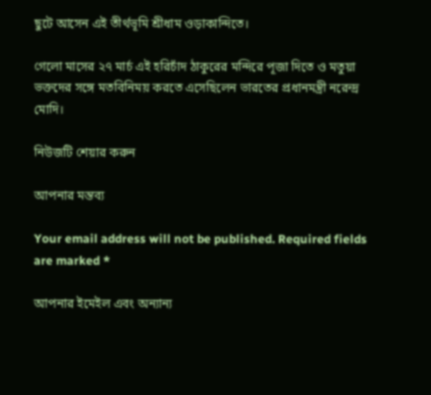ছুটে আসেন এই তীর্থভূমি শ্রীধাম ওড়াকান্দিতে।

গেলো মাসের ২৭ মার্চ এই হরিচাঁদ ঠাকুরের মন্দিরে পূজা দিতে ও মতুয়া ভক্তদের সঙ্গে মতবিনিময় করতে এসেছিলেন ভারতের প্রধানমন্ত্রী নরেন্দ্র মোদি।

নিউজটি শেয়ার করুন

আপনার মন্তব্য

Your email address will not be published. Required fields are marked *

আপনার ইমেইল এবং অন্যান্য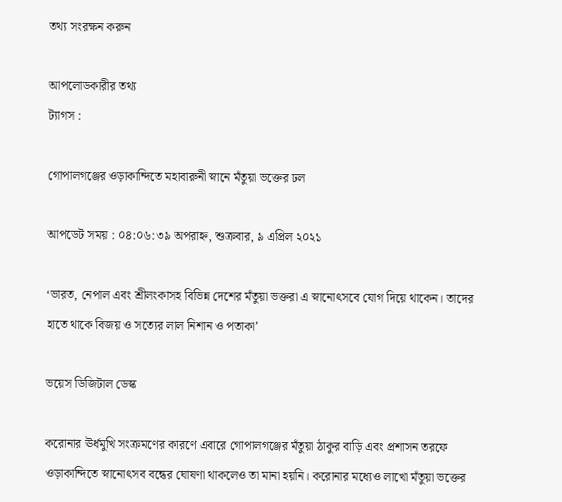তথ্য সংরক্ষন করুন

আপলোডকারীর তথ্য
ট্যাগস :

গোপালগঞ্জের ওড়াকান্দিতে মহাবারুনী স্নানে মঁতুয়া ভক্তের ঢল

আপডেট সময় : ০৪:০৬:৩৯ অপরাহ্ন, শুক্রবার, ৯ এপ্রিল ২০২১

‘ভারত, নেপাল এবং শ্রীলংকাসহ বিভিন্ন দেশের মঁতুয়া ভক্তরা এ স্নানোৎসবে যোগ দিয়ে থাকেন। তাদের হাতে থাকে বিজয় ও সত্যের লাল নিশান ও পতাকা’

ভয়েস ডিজিটাল ডেস্ক

করোনার ঊর্ধমুখি সংক্রমণের কারণে এবারে গোপালগঞ্জের মঁতুয়া ঠাকুর বাড়ি এবং প্রশাসন তরফে ওড়াকান্দিতে স্নানোৎসব বন্ধের ঘোষণা থাকলেও তা মানা হয়নি। করোনার মধ্যেও লাখো মঁতুয়া ভক্তের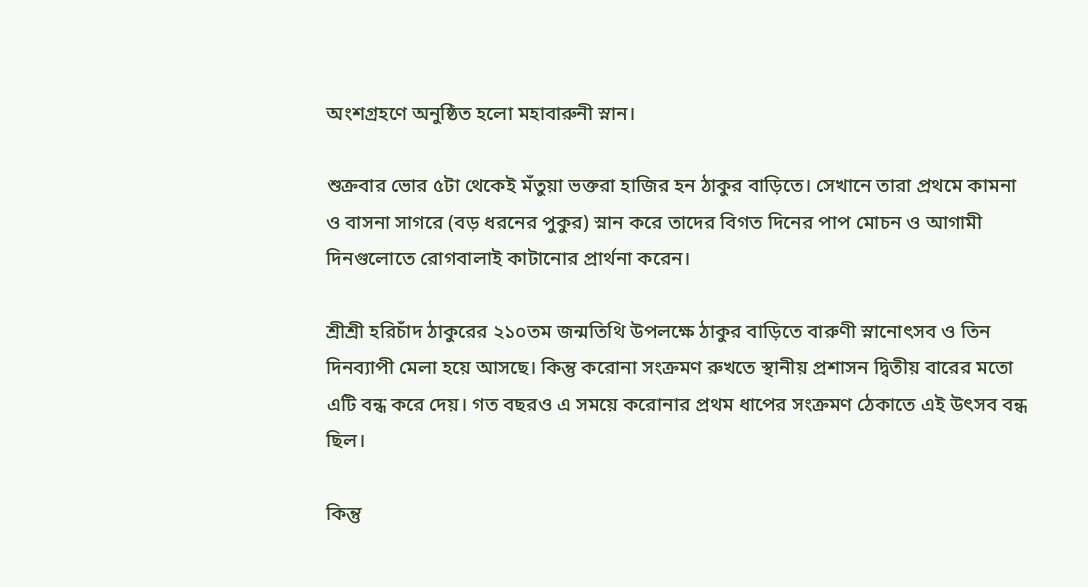অংশগ্রহণে অনুষ্ঠিত হলো মহাবারুনী স্নান।

শুক্রবার ভোর ৫টা থেকেই মঁতুয়া ভক্তরা হাজির হন ঠাকুর বাড়িতে। সেখানে তারা প্রথমে কামনা ও বাসনা সাগরে (বড় ধরনের পুকুর) স্নান করে তাদের বিগত দিনের পাপ মোচন ও আগামী দিনগুলোতে রোগবালাই কাটানোর প্রার্থনা করেন।

শ্রীশ্রী হরিচাঁদ ঠাকুরের ২১০তম জন্মতিথি উপলক্ষে ঠাকুর বাড়িতে বারুণী স্নানোৎসব ও তিন দিনব্যাপী মেলা হয়ে আসছে। কিন্তু করোনা সংক্রমণ রুখতে স্থানীয় প্রশাসন দ্বিতীয় বারের মতো এটি বন্ধ করে দেয়। গত বছরও এ সময়ে করোনার প্রথম ধাপের সংক্রমণ ঠেকাতে এই উৎসব বন্ধ ছিল।

কিন্তু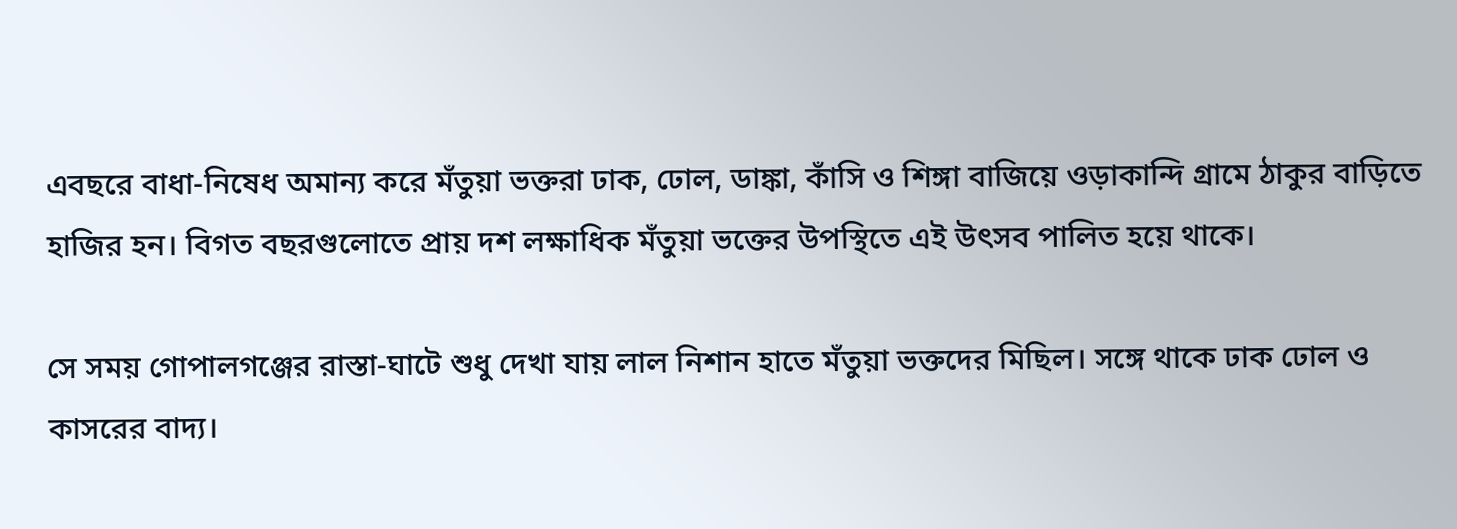এবছরে বাধা-নিষেধ অমান্য করে মঁতুয়া ভক্তরা ঢাক, ঢোল, ডাঙ্কা, কাঁসি ও শিঙ্গা বাজিয়ে ওড়াকান্দি গ্রামে ঠাকুর বাড়িতে হাজির হন। বিগত বছরগুলোতে প্রায় দশ লক্ষাধিক মঁতুয়া ভক্তের উপস্থিতে এই উৎসব পালিত হয়ে থাকে।

সে সময় গোপালগঞ্জের রাস্তা-ঘাটে শুধু দেখা যায় লাল নিশান হাতে মঁতুয়া ভক্তদের মিছিল। সঙ্গে থাকে ঢাক ঢোল ও কাসরের বাদ্য।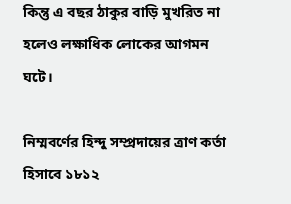কিন্তু এ বছর ঠাকুর বাড়ি মুখরিত না হলেও লক্ষাধিক লোকের আগমন ঘটে।

নিম্মবর্ণের হিন্দু সম্প্রদায়ের ত্রাণ কর্তা হিসাবে ১৮১২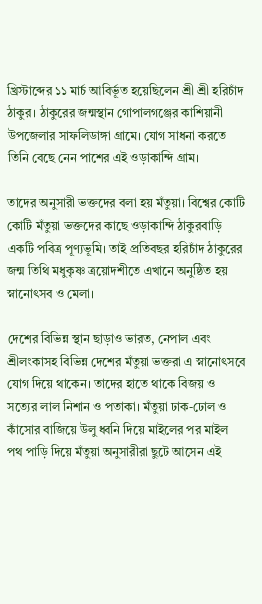খ্রিস্টাব্দের ১১ মার্চ আবির্ভূত হয়েছিলেন শ্রী শ্রী হরিচাঁদ ঠাকুর। ঠাকুরের জন্মস্থান গোপালগঞ্জের কাশিয়ানী উপজেলার সাফলিডাঙ্গা গ্রামে। যোগ সাধনা করতে তিনি বেছে নেন পাশের এই ওড়াকান্দি গ্রাম।

তাদের অনুসারী ভক্তদের বলা হয় মঁতুয়া। বিশ্বের কোটি কোটি মঁতুয়া ভক্তদের কাছে ওড়াকান্দি ঠাকুরবাড়ি একটি পবিত্র পূণ্যভূমি। তাই প্রতিবছর হরিচাঁদ ঠাকুরের জন্ম তিথি মধুকৃষ্ণ ত্রয়োদশীতে এখানে অনুষ্ঠিত হয় স্নানোৎসব ও মেলা।

দেশের বিভিন্ন স্থান ছাড়াও ভারত, নেপাল এবং শ্রীলংকাসহ বিভিন্ন দেশের মঁতুয়া ভক্তরা এ স্নানোৎসবে যোগ দিয়ে থাকেন। তাদের হাতে থাকে বিজয় ও সত্যের লাল নিশান ও পতাকা। মঁতুয়া ঢাক-ঢোল ও কাঁসোর বাজিয়ে উলু ধ্বনি দিয়ে মাইলের পর মাইল পথ পাড়ি দিয়ে মঁতুয়া অনুসারীরা ছুটে আসেন এই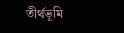তীর্থভূমি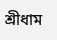শ্রীধাম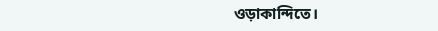ওড়াকান্দিতে।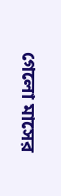গেলো মাসের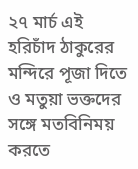২৭ মার্চ এই হরিচাঁদ ঠাকুরের মন্দিরে পূজা দিতে ও মতুয়া ভক্তদের সঙ্গে মতবিনিময় করতে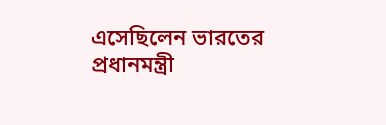এসেছিলেন ভারতের প্রধানমন্ত্রী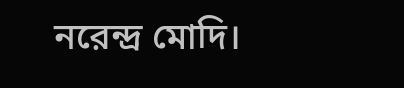নরেন্দ্র মোদি।